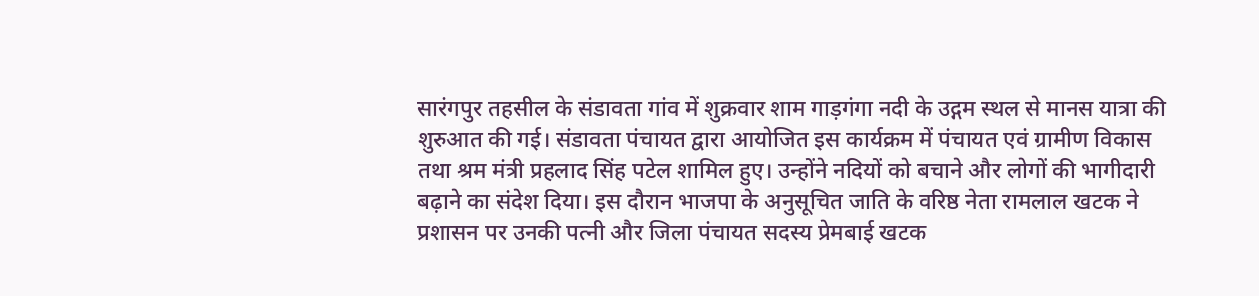सारंगपुर तहसील के संडावता गांव में शुक्रवार शाम गाड़गंगा नदी के उद्गम स्थल से मानस यात्रा की शुरुआत की गई। संडावता पंचायत द्वारा आयोजित इस कार्यक्रम में पंचायत एवं ग्रामीण विकास तथा श्रम मंत्री प्रहलाद सिंह पटेल शामिल हुए। उन्होंने नदियों को बचाने और लोगों की भागीदारी बढ़ाने का संदेश दिया। इस दौरान भाजपा के अनुसूचित जाति के वरिष्ठ नेता रामलाल खटक ने प्रशासन पर उनकी पत्नी और जिला पंचायत सदस्य प्रेमबाई खटक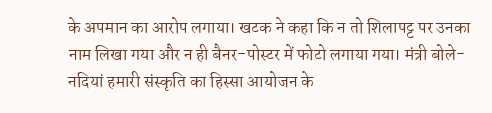के अपमान का आरोप लगाया। खटक ने कहा कि न तो शिलापट्ट पर उनका नाम लिखा गया और न ही बैनर-पोस्टर में फोटो लगाया गया। मंत्री बोले- नदियां हमारी संस्कृति का हिस्सा आयोजन के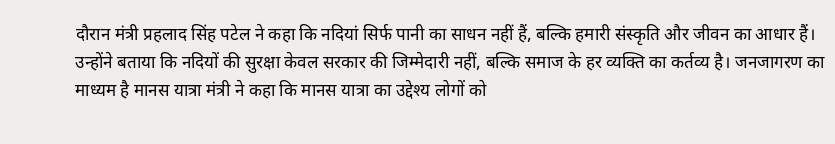दौरान मंत्री प्रहलाद सिंह पटेल ने कहा कि नदियां सिर्फ पानी का साधन नहीं हैं, बल्कि हमारी संस्कृति और जीवन का आधार हैं। उन्होंने बताया कि नदियों की सुरक्षा केवल सरकार की जिम्मेदारी नहीं, बल्कि समाज के हर व्यक्ति का कर्तव्य है। जनजागरण का माध्यम है मानस यात्रा मंत्री ने कहा कि मानस यात्रा का उद्देश्य लोगों को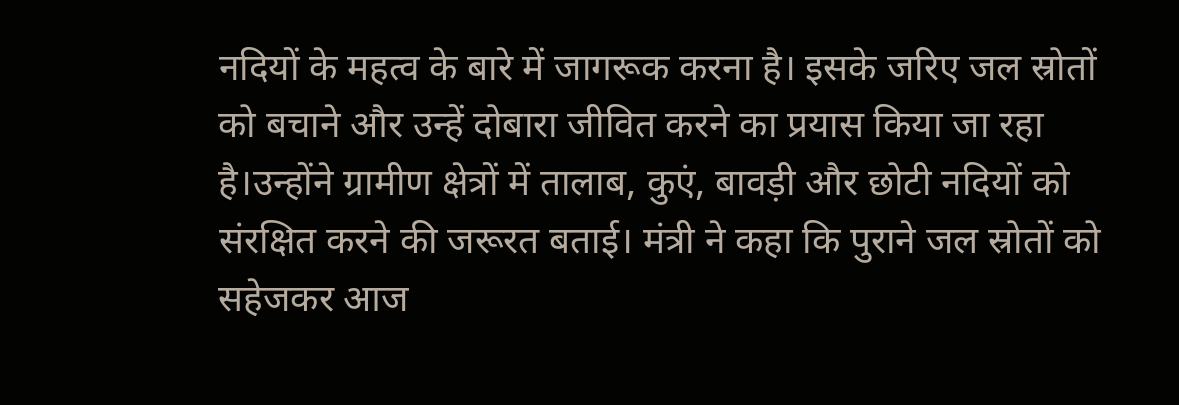नदियों के महत्व के बारे में जागरूक करना है। इसके जरिए जल स्रोतों को बचाने और उन्हें दोबारा जीवित करने का प्रयास किया जा रहा है।उन्होंने ग्रामीण क्षेत्रों में तालाब, कुएं, बावड़ी और छोटी नदियों को संरक्षित करने की जरूरत बताई। मंत्री ने कहा कि पुराने जल स्रोतों को सहेजकर आज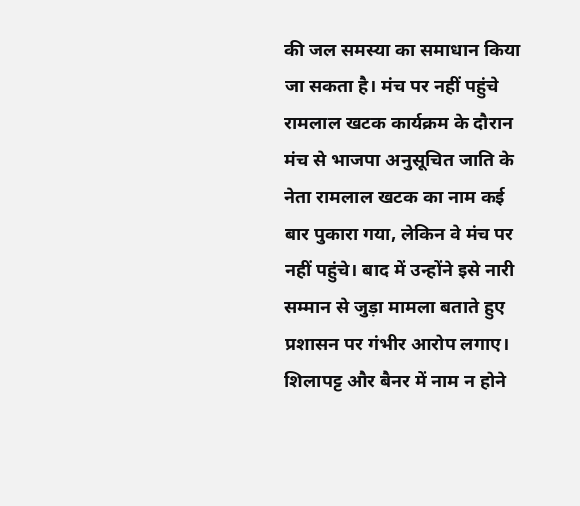की जल समस्या का समाधान किया जा सकता है। मंच पर नहीं पहुंचे रामलाल खटक कार्यक्रम के दौरान मंच से भाजपा अनुसूचित जाति के नेता रामलाल खटक का नाम कई बार पुकारा गया, लेकिन वे मंच पर नहीं पहुंचे। बाद में उन्होंने इसे नारी सम्मान से जुड़ा मामला बताते हुए प्रशासन पर गंभीर आरोप लगाए। शिलापट्ट और बैनर में नाम न होने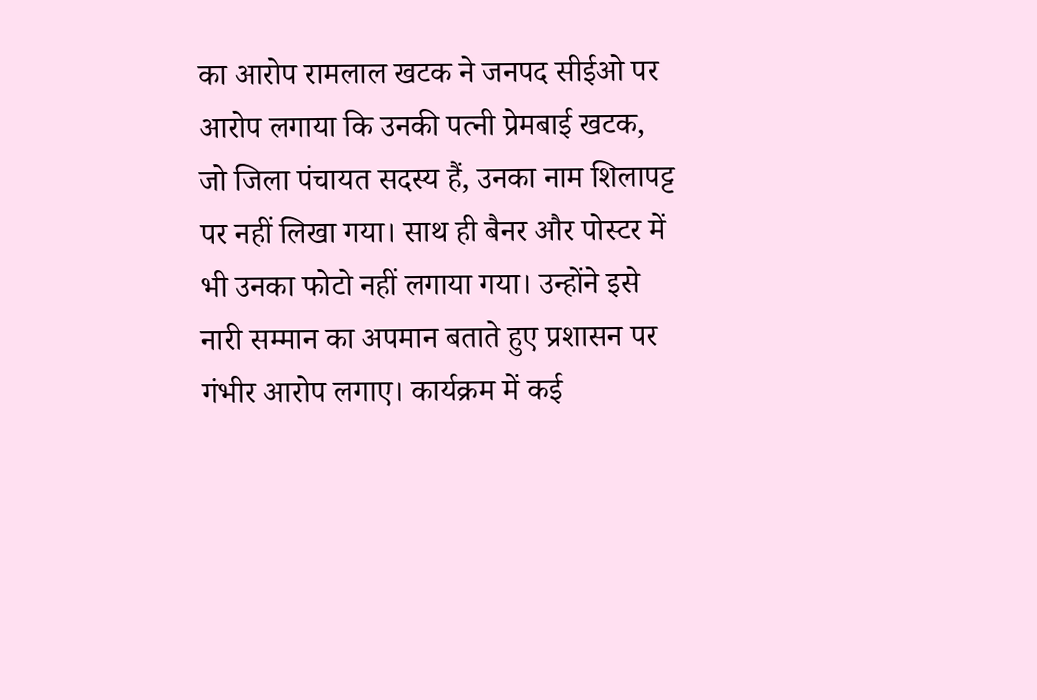का आरोप रामलाल खटक ने जनपद सीईओ पर आरोप लगाया कि उनकी पत्नी प्रेमबाई खटक, जो जिला पंचायत सदस्य हैं, उनका नाम शिलापट्ट पर नहीं लिखा गया। साथ ही बैनर और पोस्टर में भी उनका फोटो नहीं लगाया गया। उन्होंने इसे नारी सम्मान का अपमान बताते हुए प्रशासन पर गंभीर आरोप लगाए। कार्यक्रम में कई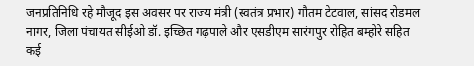जनप्रतिनिधि रहे मौजूद इस अवसर पर राज्य मंत्री (स्वतंत्र प्रभार) गौतम टेटवाल, सांसद रोडमल नागर, जिला पंचायत सीईओ डॉ. इच्छित गढ़पाले और एसडीएम सारंगपुर रोहित बम्होरे सहित कई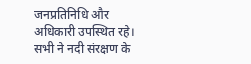जनप्रतिनिधि और अधिकारी उपस्थित रहे। सभी ने नदी संरक्षण के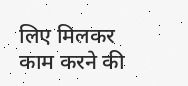लिए मिलकर काम करने की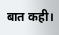बात कही।